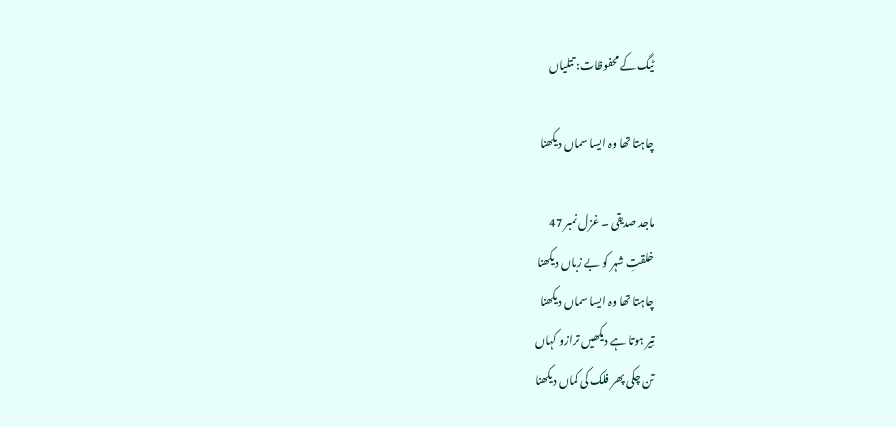ٹیگ کے محفوظات: تتلیاں

چاہتا تھا وہ ایسا سماں دیکھنا

ماجد صدیقی ۔ غزل نمبر 47
خلقتِ شہر کو بے زباں دیکھنا
چاہتا تھا وہ ایسا سماں دیکھنا
تِیر ہوتا ہے دیکھیں ترازو کہاں
تن چکی پھر فلک کی کماں دیکھنا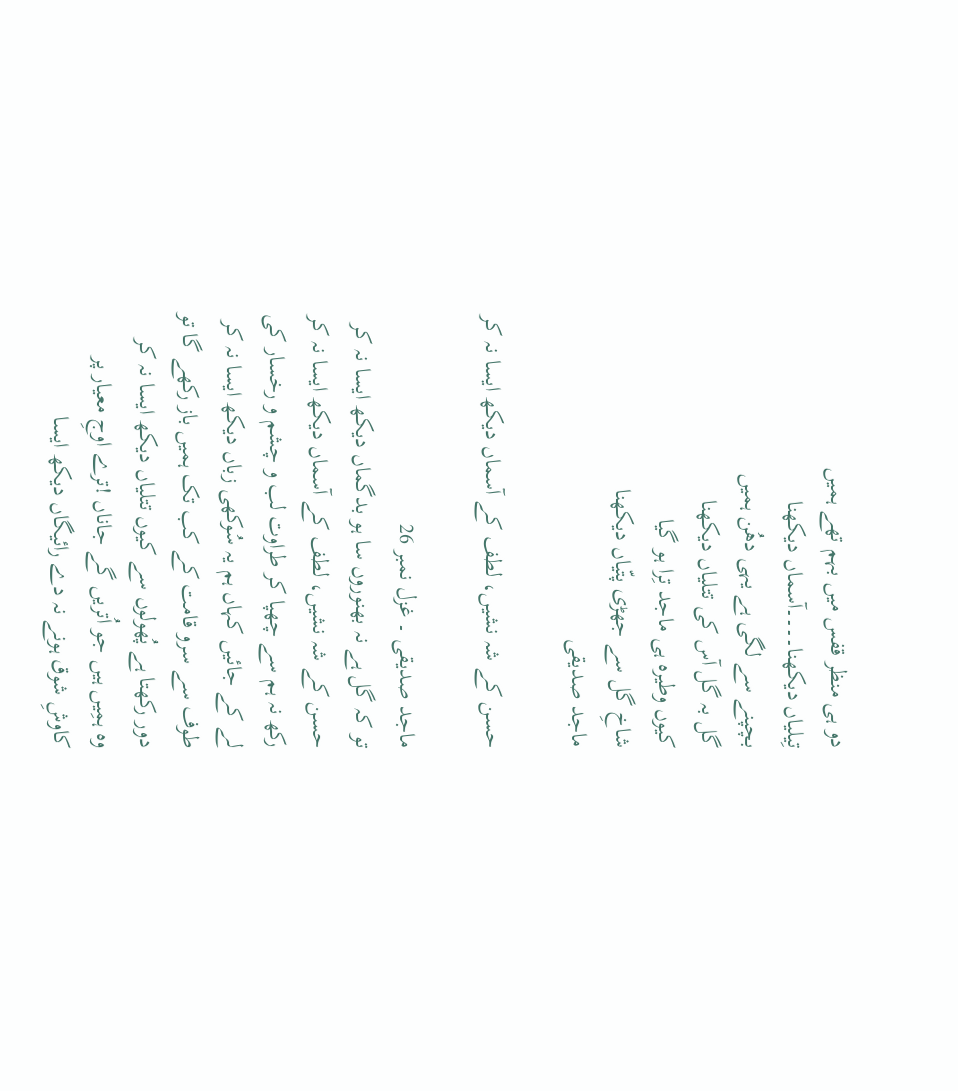دو ہی منظر قفس میں بہم تھے ہمیں
تِیلیاں دیکھنا۔۔۔۔آسماں دیکھنا
بچپنے سے لگی ہے یہی دھُن ہمیں
گل بہ گل آس کی تتلیاں دیکھنا
کیوں وطیرہ ہی ماجد تِرا ہو گیا
شاخِ گل سے جھڑی پتّیاں دیکھنا
ماجد صدیقی

حسن کے شہ نشیں، لطف کے آسماں دیکھ ایسا نہ کر

ماجد صدیقی ۔ غزل نمبر 26
تو کہ گل ہے نہ بھنوروں سا ہو بدگماں دیکھ ایسا نہ کر
حسن کے شہ نشیں، لطف کے آسماں دیکھ ایسا نہ کر
رکھ نہ ہم سے چھپا کر طراوت لب و چشم و رخسار کی
لے کے جائیں کہاں ہم یہ سُوکھی زباں دیکھ ایسا نہ کر
طوف سے سرو قامت کے کب تک ہمیں باز رکھے گا تو
دور رکھتا ہے پُھولوں سے کیوں تتلیاں دیکھ ایسا نہ کر
وہ ہمِیں ہیں جو اُتریں گے جاناں !ترے اوجِ معیار پر
کاوشِ شوق ہونے نہ دے رائیگاں دیکھ ایسا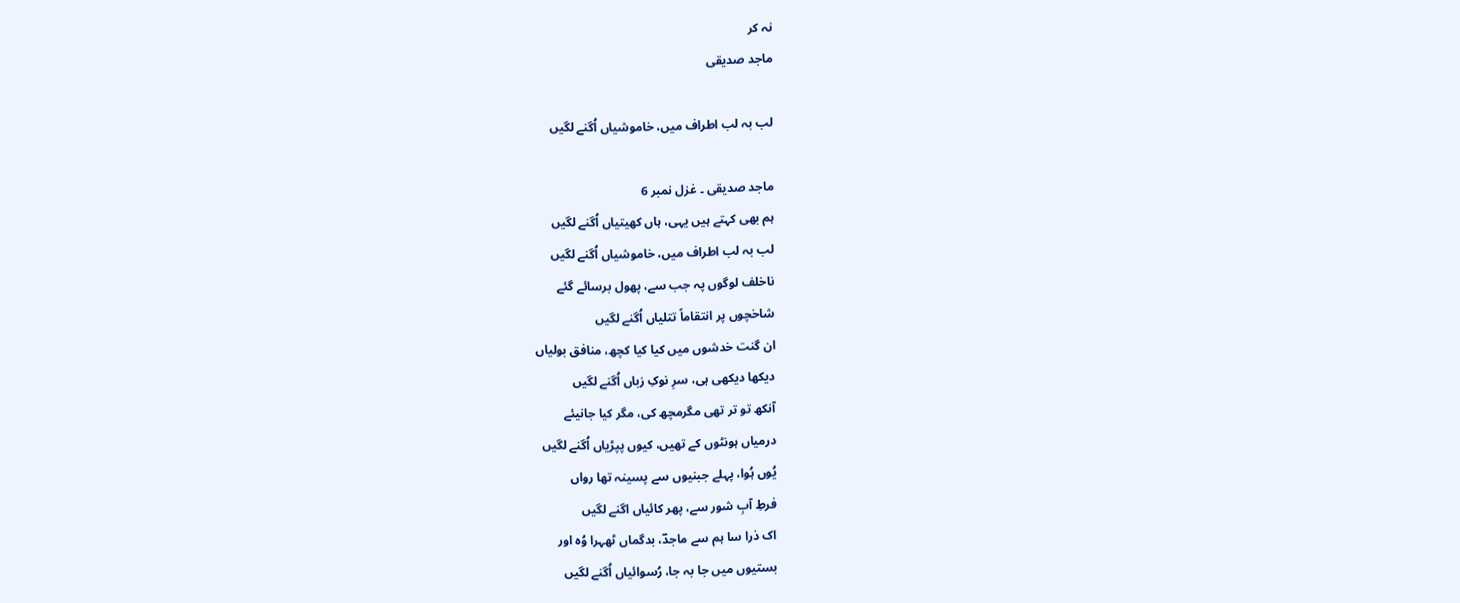نہ کر
ماجد صدیقی

لب بہ لب اطراف میں، خاموشیاں اُگنے لگیں

ماجد صدیقی ۔ غزل نمبر 6
ہم بھی کہتے ہیں یہی، ہاں کھیتیاں اُگنے لگیں
لب بہ لب اطراف میں، خاموشیاں اُگنے لگیں
ناخلف لوگوں پہ جب سے، پھول برسائے گئے
شاخچوں پر انتقاماً تتلیاں اُگنے لگیں
ان گنت خدشوں میں کیا کیا کچھ، منافق بولیاں
دیکھا دیکھی ہی، سرِ نوکِ زباں اُگنے لگیں
آنکھ تو تر تھی مگرمچھ کی، مگر کیا جانیئے
درمیاں ہونٹوں کے تھیں، کیوں پپڑیاں اُگنے لگیں
یُوں ہُوا، پہلے جبنیوں سے پسینہ تھا رواں
فرطِ آبِ شور سے، پھر کائیاں اگنے لگیں
اک ذرا سا ہم سے ماجدؔ، بدگماں ٹھہرا وُہ اور
بستیوں میں جا بہ جا، رُسوائیاں اُگنے لگیں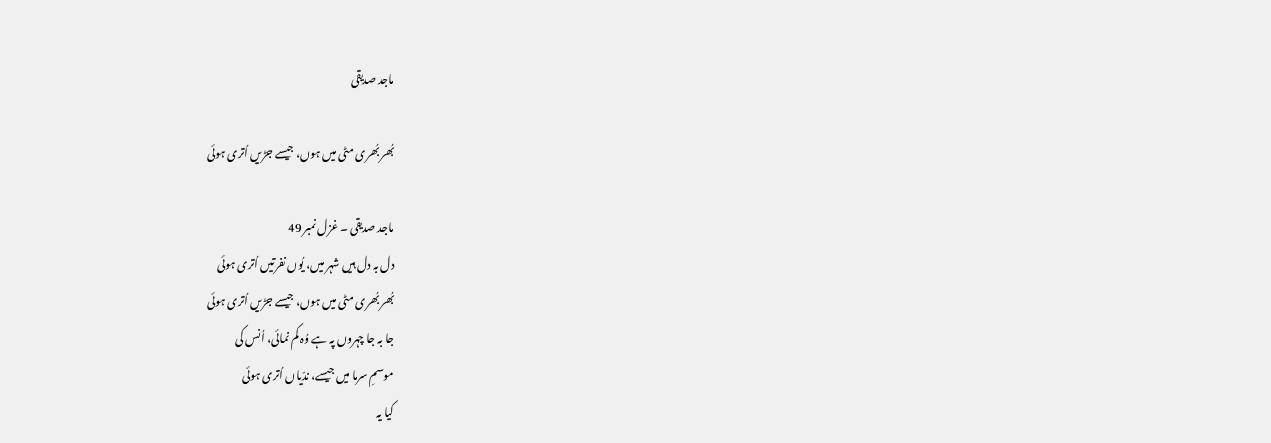ماجد صدیقی

بُھر بُھری مٹی میں ہوں، جیسے جڑیں اُتری ہوئی

ماجد صدیقی ۔ غزل نمبر 49
دل بہ دل ہیں شہر میں، یُوں نفرتیں اُتری ہوئی
بُھر بُھری مٹی میں ہوں، جیسے جڑیں اُتری ہوئی
جا بہ جا چہروں پہ ہے وُہ کم نمائی، اُنس کی
موسمِ سرما میں جیسے، ندّیاں اُتری ہوئی
کیا یہ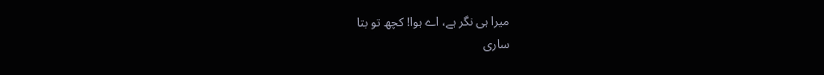میرا ہی نگر ہے، اے ہوا! کچھ تو بتا
ساری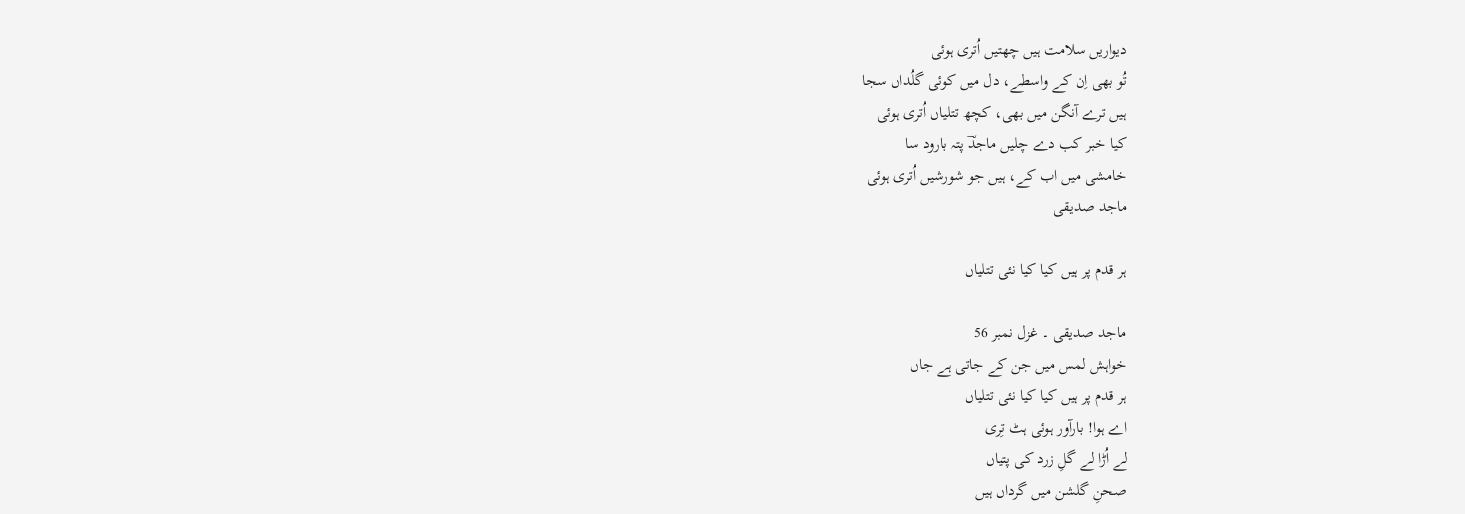دیواریں سلامت ہیں چھتیں اُتری ہوئی
تُو بھی اِن کے واسطے، دل میں کوئی گلُداں سجا
ہیں ترے آنگن میں بھی، کچھ تتلیاں اُتری ہوئی
کیا خبر کب دے چلیں ماجدؔ پتہ بارود سا
خامشی میں اب کے، ہیں جو شورشیں اُتری ہوئی
ماجد صدیقی

ہر قدم پر ہیں کیا کیا نئی تتلیاں

ماجد صدیقی ۔ غزل نمبر 56
خواہش لمس میں جن کے جاتی ہے جاں
ہر قدم پر ہیں کیا کیا نئی تتلیاں
اے ہوا! بارآور ہوئی ہٹ تِری
لے اُڑا لے گلِ زرد کی پتیاں
صحنِ گلشن میں گرداں ہیں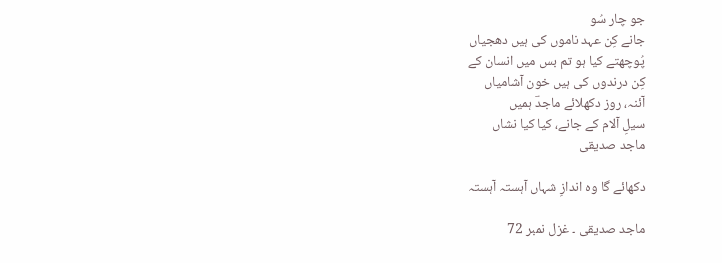جو چار سُو
جانے کِن عہد ناموں کی ہیں دھجیاں
پُوچھتے کیا ہو تم بس میں انسان کے
کِن درندوں کی ہیں خون آشامیاں
آئنہ، روز دکھلائے ماجدؔ ہمیں
سیلِ آلام کے جانے، کیا کیا نشاں
ماجد صدیقی

دکھائے گا وہ اندازِ شہاں آہستہ آہستہ

ماجد صدیقی ۔ غزل نمبر 72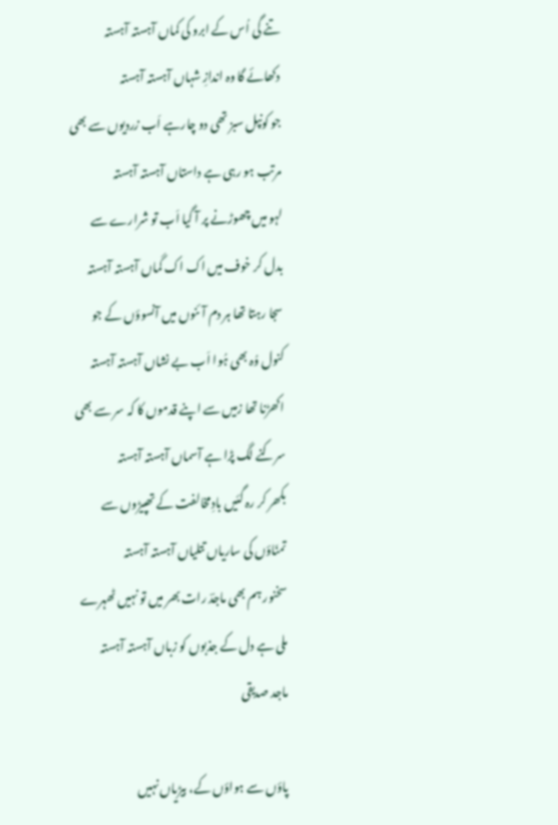تنے گی اُس کے ابرو کی کماں آہستہ آہستہ
دکھائے گا وہ اندازِ شہاں آہستہ آہستہ
جو کونپل سبز تھی دو چارہے اَب زردیوں سے بھی
مرتب ہو رہی ہے داستاں آہستہ آہستہ
لہو میں چھوڑنے پر آ گیا اَب تو شرارے سے
بدل کر خوف میں اک اک گماں آہستہ آہستہ
سجا رہتا تھا ہر دم آئنوں میں آنسوؤں کے جو
کنول وُہ بھی ہُوا اَب بے نشاں آہستہ آہستہ
اکھڑنا تھا زمیں سے اپنے قدموں کا کہ سر سے بھی
سرکنے لگ پڑا ہے آسماں آہستہ آہستہ
بکھر کر رہ گئیں بادِمخالفت کے تھپیڑوں سے
تمنّاؤں کی ساریاں تتلیاں آہستہ آہستہ
سخنور ہم بھی ماجدؔ رات بھر میں تو نہیں ٹھہرے
ملی ہے دل کے جذبوں کو زباں آہستہ آہستہ
ماجد صدیقی

پاؤں سے ہواؤں کے، بیڑیاں نہیں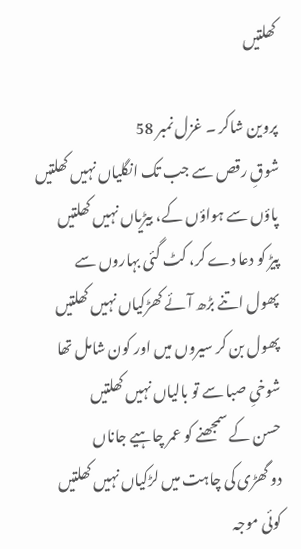کھلتیں

پروین شاکر ۔ غزل نمبر 58
شوقِ رقص سے جب تک انگلیاں نہیں کھلتیں
پاؤں سے ہواؤں کے، بیڑیاں نہیں کھلتیں
پیڑ کو دعا دے کر، کٹ گئی بہاروں سے
پھول اتنے بڑھ آئے کھڑکیاں نہیں کھلتیں
پھول بن کر سیروں میں اور کون شامل تھا
شوخیِ صبا سے تو بالیاں نہیں کھلتیں
حسن کے سمجھنے کو عمر چاہیے جاناں
دو گھڑی کی چاہت میں لڑکیاں نہیں کھلتیں
کوئی موجہ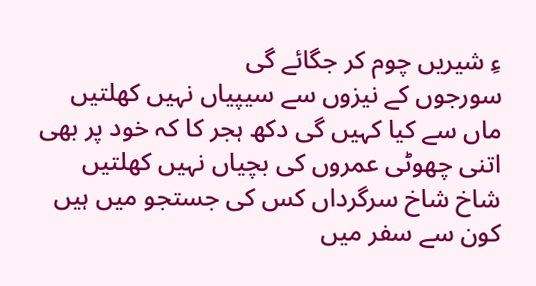ءِ شیریں چوم کر جگائے گی
سورجوں کے نیزوں سے سیپیاں نہیں کھلتیں
ماں سے کیا کہیں گی دکھ ہجر کا کہ خود پر بھی
اتنی چھوٹی عمروں کی بچیاں نہیں کھلتیں
شاخ شاخ سرگرداں کس کی جستجو میں ہیں
کون سے سفر میں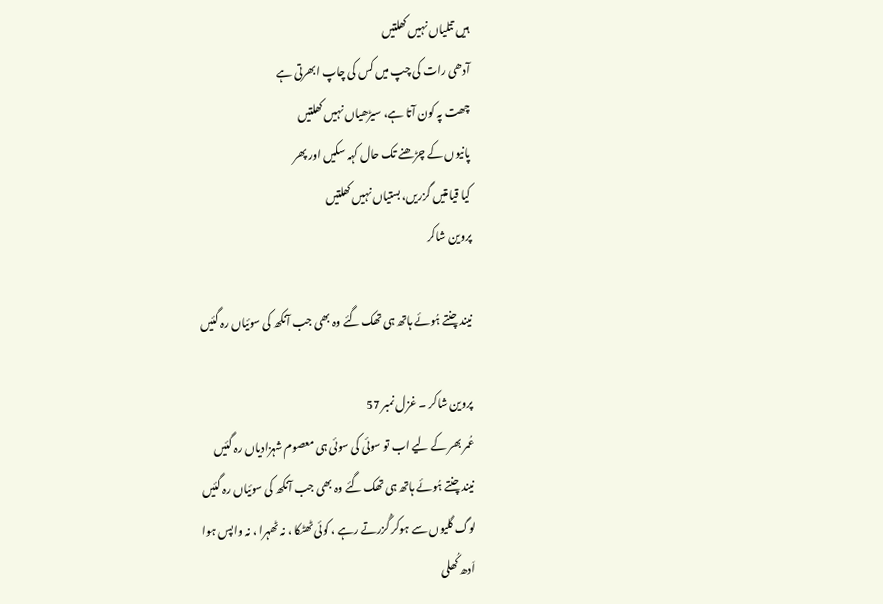ہیں تتلیاں نہیں کھلتیں
آدھی رات کی چپ میں کس کی چاپ ابھرتی ہے
چھت پہ کون آتا ہے، سیڑھیاں نہیں کھلتیں
پانیوں کے چڑھنے تک حال کہہ سکیں اور پھر
کیا قیامتیں گزریں، بستیاں نہیں کھلتیں
پروین شاکر

نیند چنتے ہُوئے ہاتھ ہی تھک گئے وہ بھی جب آنکھ کی سوئیاں رہ گئیں

پروین شاکر ۔ غزل نمبر 57
عُمر بھر کے لیے اب تو سوئی کی سوئی ہی معصوم شہزادیاں رہ گئیں
نیند چنتے ہُوئے ہاتھ ہی تھک گئے وہ بھی جب آنکھ کی سوئیاں رہ گئیں
لوگ گلیوں سے ہوکر گُزرتے رہے ، کوئی ٹھٹکا ، نہ ٹھہرا ، نہ واپس ہوا
اَدھ کُھلی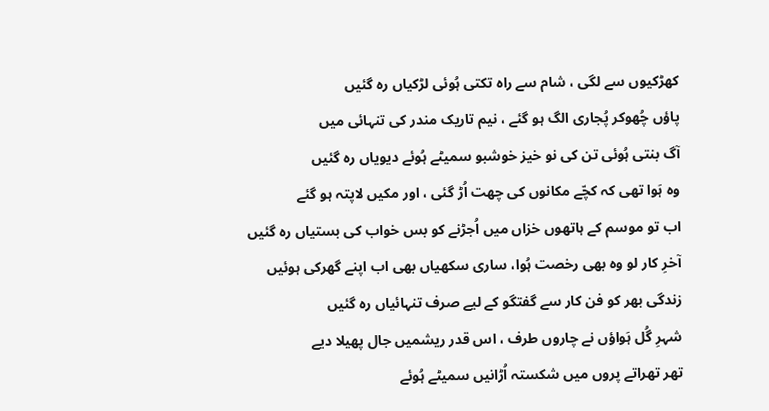کھڑکیوں سے لگی ، شام سے راہ تکتی ہُوئی لڑکیاں رہ گئیں
پاؤں چُھوکر پُجاری الگ ہو گئے ، نیم تاریک مندر کی تنہائی میں
آگ بنتی ہُوئی تن کی نو خیز خوشبو سمیٹے ہُوئے دیویاں رہ گئیں
وہ ہَوا تھی کہ کچّے مکانوں کی چھت اُڑ گئی ، اور مکیں لاپتہ ہو گئے
اب تو موسم کے ہاتھوں خزاں میں اُجڑنے کو بس خواب کی بستیاں رہ گئیں
آخرِ کار لو وہ بھی رخصت ہُوا، ساری سکھیاں بھی اب اپنے گھرکی ہوئیں
زندگی بھر کو فن کار سے گفتگو کے لیے صرف تنہائیاں رہ گئیں
شہرِ گُل ہَواؤں نے چاروں طرف ، اس قدر ریشمیں جال پھیلا دیے
تھر تھراتے پروں میں شکستہ اُڑانیں سمیٹے ہُوئے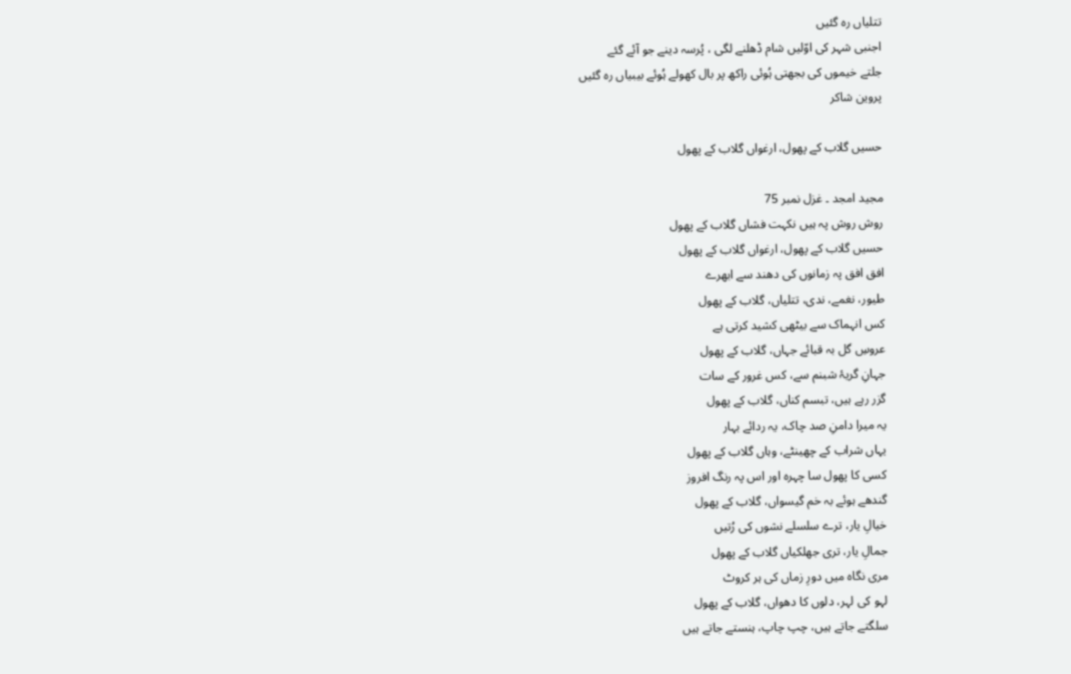تتلیاں رہ گئیں
اجنبی شہر کی اوّلیں شام ڈھلنے لگی ، پُرسہ دینے جو آئے گئے
جلتے خیموں کی بجھتی ہُوئی راکھ پر بال کھولے ہُوئے بیبیاں رہ گئیں
پروین شاکر

حسیں گلاب کے پھول، ارغواں گلاب کے پھول

مجید امجد ۔ غزل نمبر 75
روش روش پہ ہیں نکہت فشاں گلاب کے پھول
حسیں گلاب کے پھول، ارغواں گلاب کے پھول
افق افق پہ زمانوں کی دھند سے ابھرے
طیور، نغمے، ندی، تتلیاں، گلاب کے پھول
کس انہماک سے بیٹھی کشید کرتی ہے
عروسِ گل بہ قبائے جہاں، گلاب کے پھول
جہانِ گریۂ شبنم سے، کس غرور کے سات
گزر رہے ہیں، تبسم کناں، گلاب کے پھول
یہ میرا دامنِ صد چاک، یہ ردائے بہار
یہاں شراب کے چھینٹے، وہاں گلاب کے پھول
کسی کا پھول سا چہرہ اور اس پہ رنگ افروز
گندھے ہوئے بہ خم گیسواں، گلاب کے پھول
خیالِ یار، ترے سلسلے نشوں کی رُتیں
جمالِ یار، تری جھلکیاں گلاب کے پھول
مری نگاہ میں دورِ زماں کی ہر کروٹ
لہو کی لہر، دلوں کا دھواں، گلاب کے پھول
سلگتے جاتے ہیں، چپ چاپ، ہنستے جاتے ہیں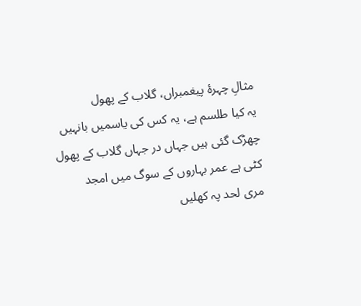مثالِ چہرۂ پیغمبراں، گلاب کے پھول
یہ کیا طلسم ہے، یہ کس کی یاسمیں بانہیں
چھڑک گئی ہیں جہاں در جہاں گلاب کے پھول
کٹی ہے عمر بہاروں کے سوگ میں امجد
مری لحد پہ کھلیں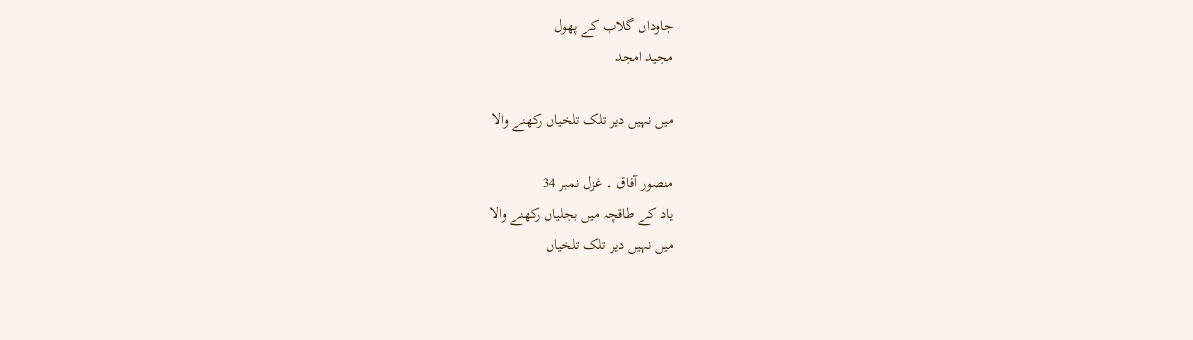جاوداں گلاب کے پھول
مجید امجد

میں نہیں دیر تلک تلخیاں رکھنے والا

منصور آفاق ۔ غزل نمبر 34
یاد کے طاقچہ میں بجلیاں رکھنے والا
میں نہیں دیر تلک تلخیاں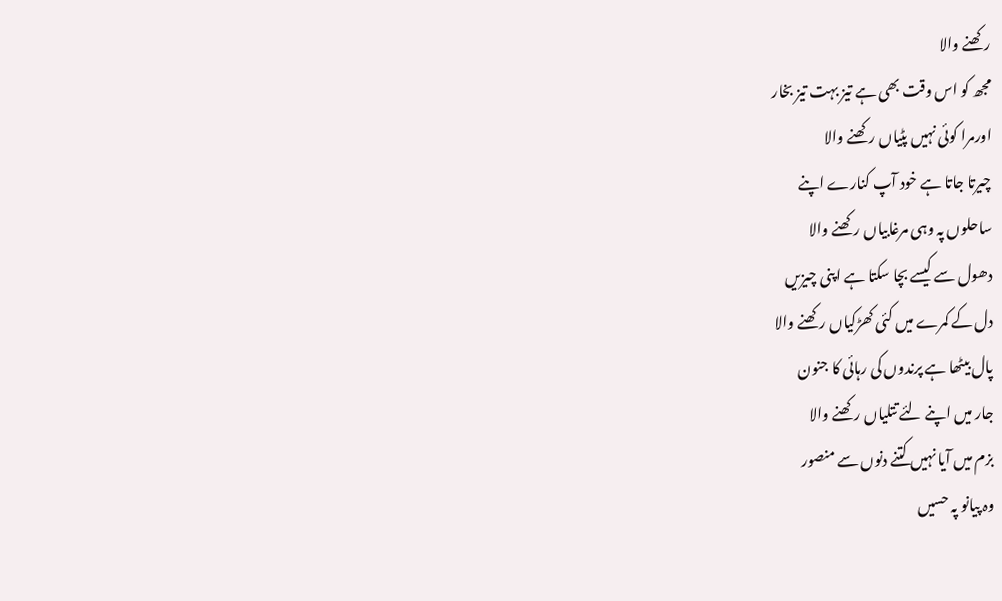رکھنے والا
مجھ کو اس وقت بھی ہے تیز بہت تیز بخار
اورمرا کوئی نہیں پٹیاں رکھنے والا
چیرتا جاتا ہے خود آپ کنارے اپنے
ساحلوں پہ وہی مرغابیاں رکھنے والا
دھول سے کیسے بچا سکتا ہے اپنی چیزیں
دل کے کمرے میں کئی کھڑکیاں رکھنے والا
پال بیٹھا ہے پرندوں کی رہائی کا جنون
جار میں اپنے لئے تتلیاں رکھنے والا
بزم میں آیا نہیں کتنے دنوں سے منصور
وہ پیانو پہ حسیں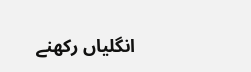انگلیاں رکھنے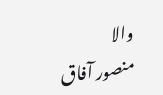والا
منصور آفاق